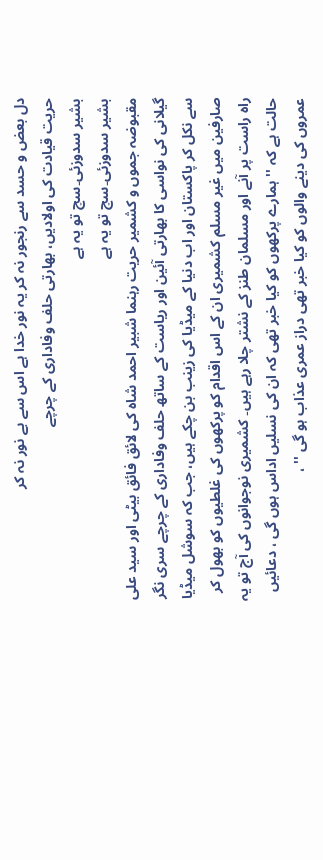دل بعض و حسد سے رنجور نہ کر یہ نور خدا ہے اس سے بے نور نہ کر
حریت قیادت کی اولادیں، بھارتی حلف وفاداری کے چرچے
بشیر سدوزئی۔سچ تو یہ ہے
بشیر سدوزئی۔سچ تو یہ ہے
مقبوضہ جموں و کشمیر حریت رہنما شبیر احمد شاہ کی لائق فائق بیٹی اور سید علی گیلانی کی نواسی کا بھارتی آئین اور ریاست کے ساتھ حلف وفاداری کے چرچے سری نگر سے نکل کر پاکستان اور اب دنیا کے میڈیا کی زینب بن چکے ہیں، جب کہ سوشل میڈیا صارفین میں غیر مسلم کشمیری ان کے اس اقدام کو پرکھوں کی غلطیوں کو بھول کر راہ راست پر آنے اور مسلمان طنز کے نشتر چلا رہے ہیں۔ کشمیری نوجوانوں کی آج تو یہ حالت ہے کہ '' ہمارے پرکھوں کو کیا خبر تھی کہ ان کی نسلیں اداس ہوں گی ، دعائیں عمروں کی دینے والوں کو کیا خبر تھی دراز عمری عذاب ہو گی '' ،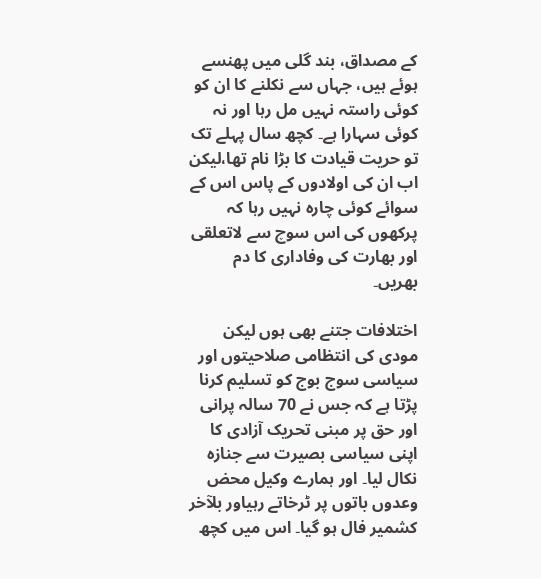کے مصداق، بند گلی میں پھنسے ہوئے ہیں، جہاں سے نکلنے کا ان کو کوئی راستہ نہیں مل رہا اور نہ کوئی سہارا ہے۔ کچھ سال پہلے تک تو حریت قیادت کا بڑا نام تھا،لیکن اب ان کی اولادوں کے پاس اس کے سوائے کوئی چارہ نہیں رہا کہ پرکھوں کی اس سوچ سے لاتعلقی اور بھارت کی وفاداری کا دم بھریں۔

اختلافات جتنے بھی ہوں لیکن مودی کی انتظامی صلاحیتوں اور سیاسی سوج بوج کو تسلیم کرنا پڑتا ہے کہ جس نے 70 سالہ پرانی اور حق پر مبنی تحریک آزادی کا اپنی سیاسی بصیرت سے جنازہ نکال لیا۔ اور ہمارے وکیل محض وعدوں باتوں پر ٹرخاتے رہیاور بلآخر کشمیر فال ہو گیا۔ اس میں کچھ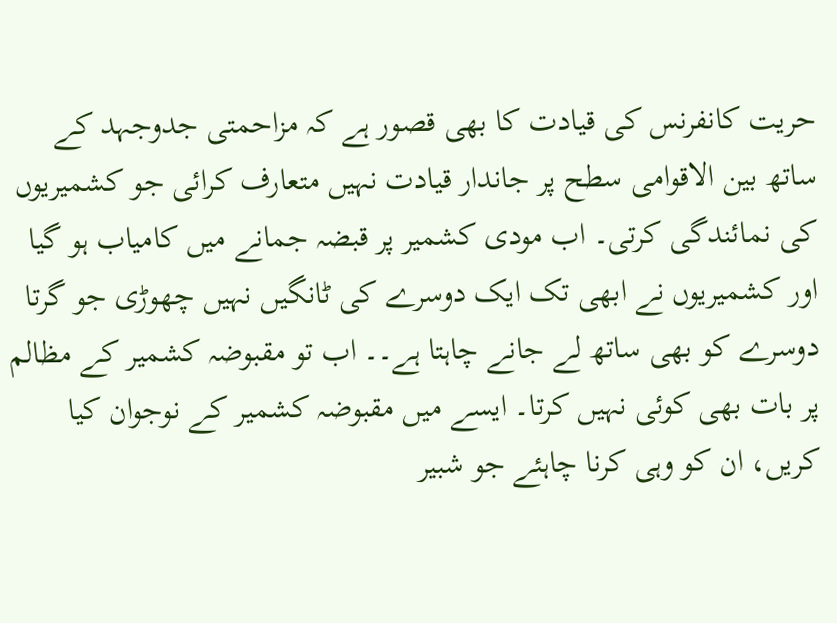حریت کانفرنس کی قیادت کا بھی قصور ہے کہ مزاحمتی جدوجہد کے ساتھ بین الاقوامی سطح پر جاندار قیادت نہیں متعارف کرائی جو کشمیریوں کی نمائندگی کرتی۔ اب مودی کشمیر پر قبضہ جمانے میں کامیاب ہو گیا اور کشمیریوں نے ابھی تک ایک دوسرے کی ٹانگیں نہیں چھوڑی جو گرتا دوسرے کو بھی ساتھ لے جانے چاہتا ہے۔۔ اب تو مقبوضہ کشمیر کے مظالم پر بات بھی کوئی نہیں کرتا۔ ایسے میں مقبوضہ کشمیر کے نوجوان کیا کریں، ان کو وہی کرنا چاہئے جو شبیر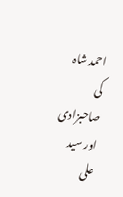احمد شاہ کی صاحبزادی اور سید علی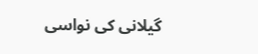گیلانی کی نواسی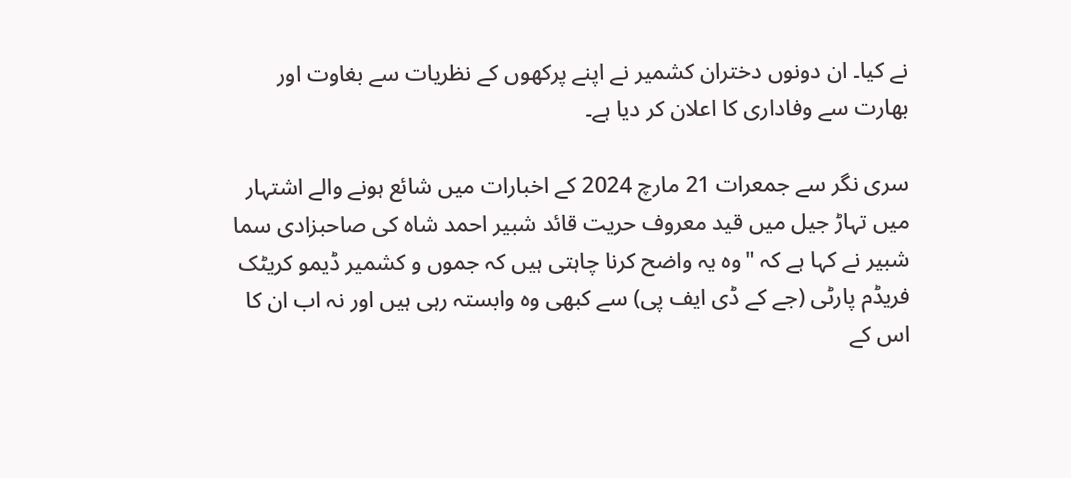نے کیا۔ ان دونوں دختران کشمیر نے اپنے پرکھوں کے نظریات سے بغاوت اور بھارت سے وفاداری کا اعلان کر دیا ہے۔

سری نگر سے جمعرات 21 مارچ 2024 کے اخبارات میں شائع ہونے والے اشتہار میں تہاڑ جیل میں قید معروف حریت قائد شبیر احمد شاہ کی صاحبزادی سما شبیر نے کہا ہے کہ "وہ یہ واضح کرنا چاہتی ہیں کہ جموں و کشمیر ڈیمو کریٹک فریڈم پارٹی (جے کے ڈی ایف پی) سے کبھی وہ وابستہ رہی ہیں اور نہ اب ان کا اس کے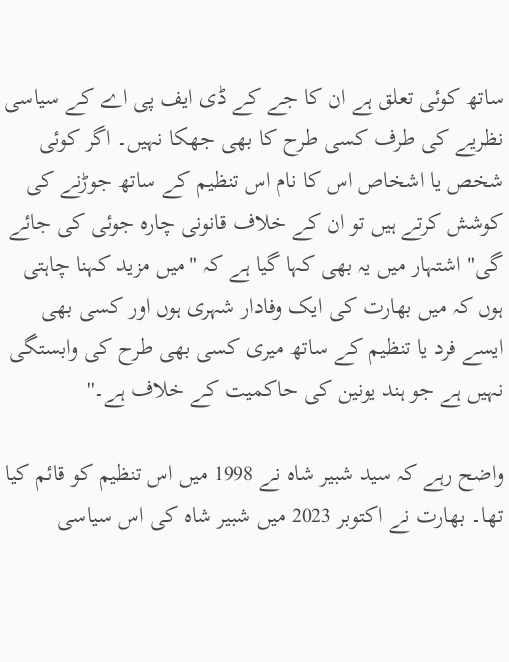ساتھ کوئی تعلق ہے ان کا جے کے ڈی ایف پی اے کے سیاسی نظریے کی طرف کسی طرح کا بھی جھکا نہیں۔ اگر کوئی شخص یا اشخاص اس کا نام اس تنظیم کے ساتھ جوڑنے کی کوشش کرتے ہیں تو ان کے خلاف قانونی چارہ جوئی کی جائے گی" اشتہار میں یہ بھی کہا گیا ہے کہ "میں مزید کہنا چاہتی ہوں کہ میں بھارت کی ایک وفادار شہری ہوں اور کسی بھی ایسے فرد یا تنظیم کے ساتھ میری کسی بھی طرح کی وابستگی نہیں ہے جو ہند یونین کی حاکمیت کے خلاف ہے۔''

واضح رہے کہ سید شبیر شاہ نے 1998 میں اس تنظیم کو قائم کیا تھا۔ بھارت نے اکتوبر 2023 میں شبیر شاہ کی اس سیاسی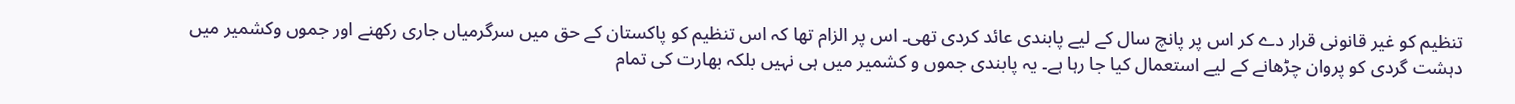تنظیم کو غیر قانونی قرار دے کر اس پر پانچ سال کے لیے پابندی عائد کردی تھی۔ اس پر الزام تھا کہ اس تنظیم کو پاکستان کے حق میں سرگرمیاں جاری رکھنے اور جموں وکشمیر میں دہشت گردی کو پروان چڑھانے کے لیے استعمال کیا جا رہا ہے۔ یہ پابندی جموں و کشمیر میں ہی نہیں بلکہ بھارت کی تمام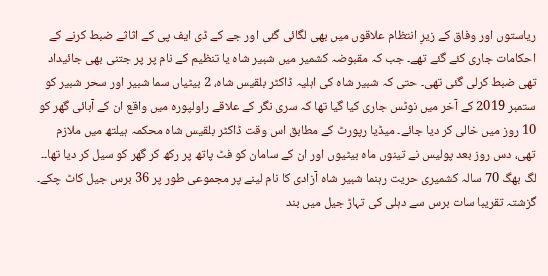ریاستوں اور وفاق کے زیرِ انتظام علاقوں میں بھی لگائی گئی اور جے کے ڈی ایف پی کے اثاثے ضبط کرنے کے احکامات جاری کئے گئے تھے۔ جب کہ مقبوضہ کشمیر میں شبیر شاہ یا تنظیم کے نام پر پر جتنی بھی جائیداد تھی ضبط کرلی گئی تھی۔ حتی کہ شبیر شاہ کی اہلیہ ڈاکٹر بلقیس شاہ، 2 بیٹیاں سما شبیر اور سحر شبیر کو ستمبر 2019 کے آخر میں نوٹس جاری کیا گیا تھا کہ سری نگر کے علاقے راولپورہ میں واقع ان کے آبائی گھر کو 10 روز میں خالی کر دیا جائے۔ میڈیا رپورٹ کے مطابق اس وقت ڈاکٹر بلقیس شاہ محکمہ ہیلتھ میں ملازم تھی، دس روز بعد پولیس نے تینوں ماہ بیٹیوں اور ان کے سامان کو فٹ پاتھ پر رکھ کر گھر کو سیل کر دیا تھا۔۔ لگ بھگ 70 سالہ کشمیری حریت رہنما شبیر شاہ آزادی کا نام لینے پر مجموعی طور پر 36 برس جیل کاٹ چکے۔ گزشتہ تقریبا سات برس سے دہلی کی تہاڑ جیل میں بند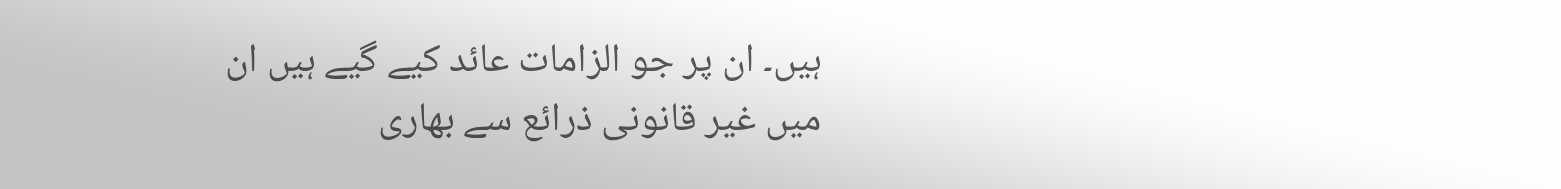ہیں۔ ان پر جو الزامات عائد کیے گیے ہیں ان میں غیر قانونی ذرائع سے بھاری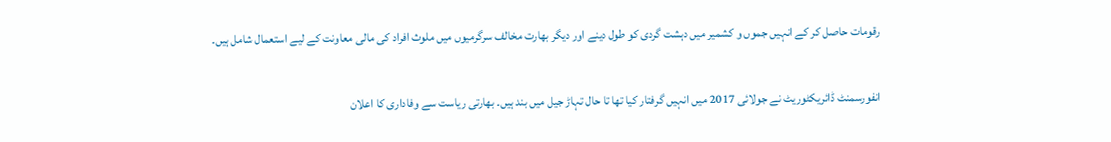رقومات حاصل کر کے انہیں جموں و کشمیر میں دہشت گردی کو طول دینے اور دیگر بھارت مخالف سرگرمیوں میں ملوث افراد کی مالی معاونت کے لیے استعمال شامل ہیں۔

انفورسمنٹ ڈائریکٹوریٹ نے جولائی 2017 میں انہیں گرفتار کیا تھا تا حال تہاڑ جیل میں بند ہیں۔ بھارتی ریاست سے وفاداری کا اعلان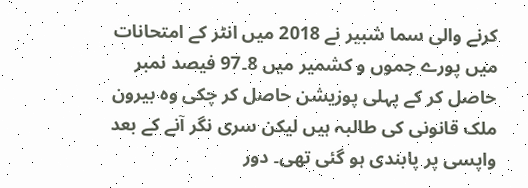کرنے والی سما شبیر نے 2018 میں انٹر کے امتحانات میں پورے جموں و کشمیر میں 8۔97 فیصد نمبر حاصل کر کے پہلی پوزیشن حاصل کر چکی وہ بیرون ملک قانونی کی طالبہ ہیں لیکن سری نگر آنے کے بعد واپسی پر پابندی ہو گئی تھی۔ دور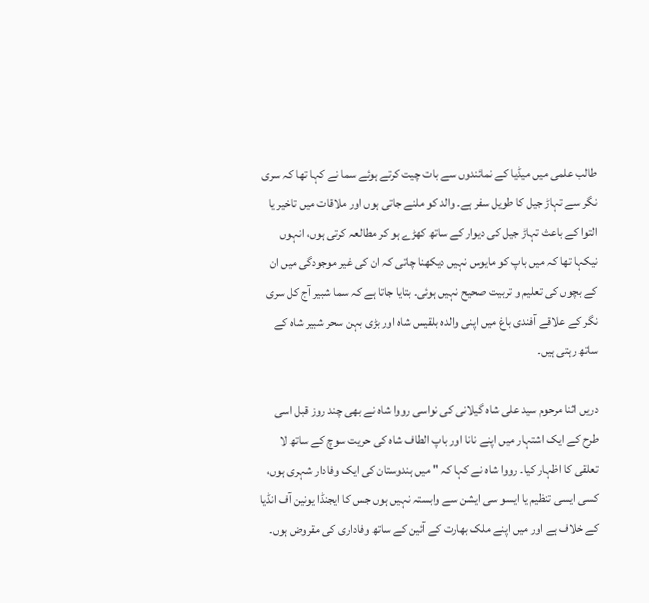طالب علمی میں میڈیا کے نمائندوں سے بات چیت کرتے ہوئے سما نے کہا تھا کہ سری نگر سے تہاڑ جیل کا طویل سفر ہے۔ والد کو ملنے جاتی ہوں اور ملاقات میں تاخیر یا التوا کے باعث تہاڑ جیل کی دیوار کے ساتھ کھڑے ہو کر مطالعہ کرتی ہوں، انہوں نیکہا تھا کہ میں باپ کو مایوس نہیں دیکھنا چاتی کہ ان کی غیر موجودگی میں ان کے بچوں کی تعلیم و تربیت صحیح نہیں ہوئی۔ بتایا جاتا ہے کہ سما شبیر آج کل سری نگر کے علاقے آفندی باغ میں اپنی والدہ بلقیس شاہ اور بڑی بہن سحر شبیر شاہ کے ساتھ رہتی ہیں۔

دریں اثنا مرحوم سید علی شاہ گیلانی کی نواسی رووا شاہ نے بھی چند روز قبل اسی طرح کے ایک اشتہار میں اپنے نانا اور باپ الطاف شاہ کی حریت سوچ کے ساتھ لا تعلقی کا اظہار کیا۔ رووا شاہ نے کہا کہ " میں ہندوستان کی ایک وفادار شہری ہوں، کسی ایسی تنظیم یا ایسو سی ایشن سے وابستہ نہیں ہوں جس کا ایجنڈا یونین آف انڈیا کے خلاف ہے اور میں اپنے ملک بھارت کے آئین کے ساتھ وفاداری کی مقروض ہوں۔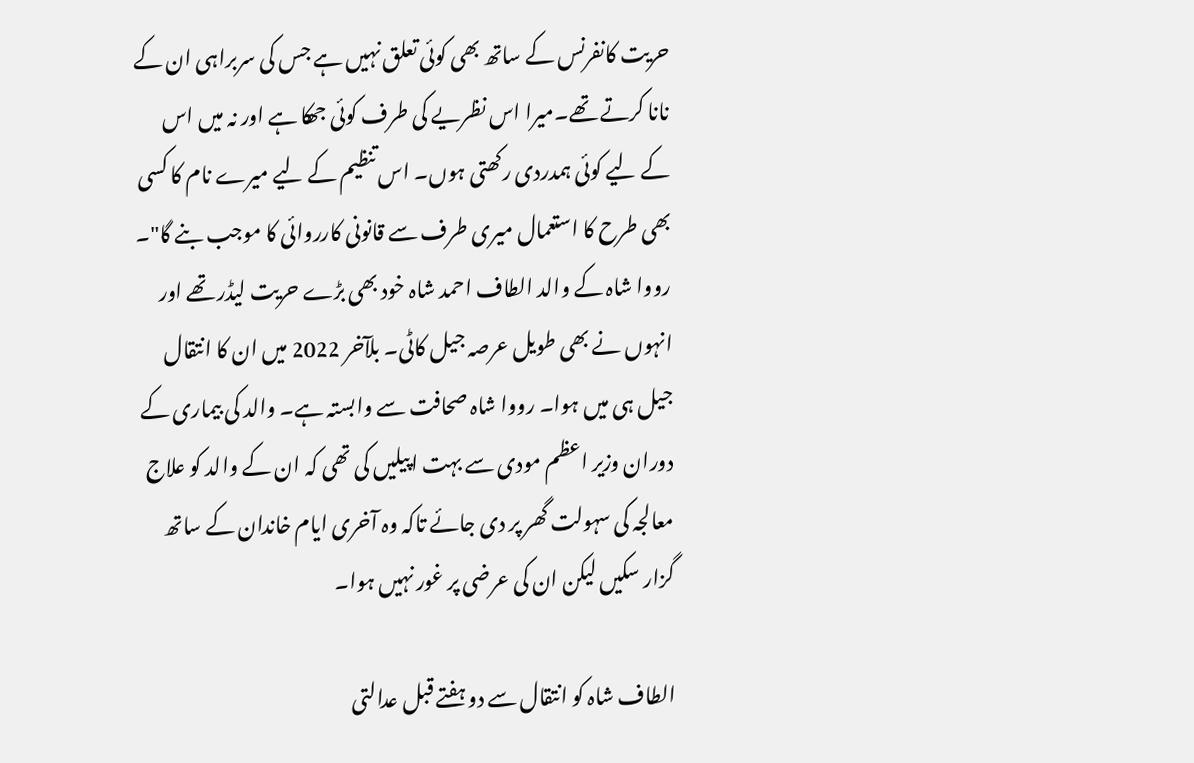حریت کانفرنس کے ساتھ بھی کوئی تعلق نہیں ہے جس کی سربراہی ان کے نانا کرتے تھے۔میرا اس نظریے کی طرف کوئی جھکا ہے اور نہ میں اس کے لیے کوئی ہمدردی رکھتی ہوں۔ اس تنظیم کے لیے میرے نام کا کسی بھی طرح کا استعمال میری طرف سے قانونی کارروائی کا موجب بنے گا"۔ رووا شاہ کے والد الطاف احمد شاہ خود بھی بڑے حریت لیڈر تھے اور انہوں نے بھی طویل عرصہ جیل کاٹی۔ بلآخر 2022 میں ان کا انتقال جیل ہی میں ہوا۔ رووا شاہ صحافت سے وابستہ ہے۔ والد کی بیماری کے دوران وزیر اعظم مودی سے بہت اپیلیں کی تھی کہ ان کے والد کو علاج معالجہ کی سہولت گھر پر دی جائے تاکہ وہ آخری ایام خاندان کے ساتھ گزار سکیں لیکن ان کی عرضی پر غور نہیں ہوا۔

الطاف شاہ کو انتقال سے دو ہفتے قبل عدالتی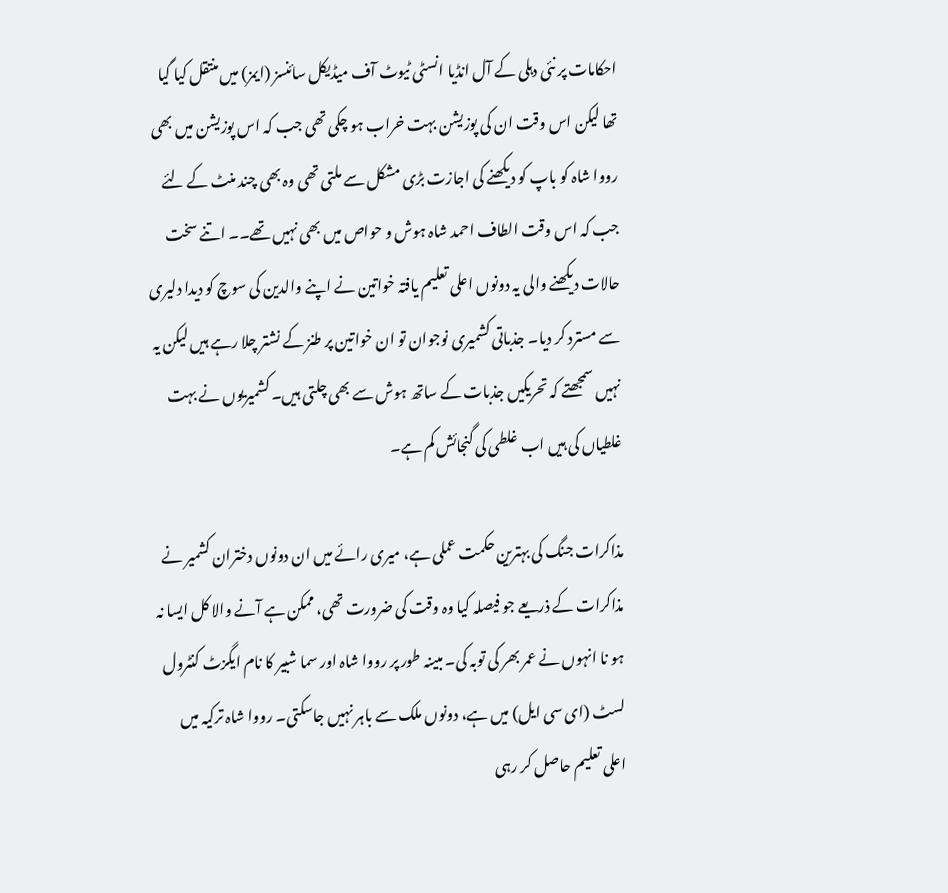احکامات پر نئی دہلی کے آل انڈیا انسٹی ٹیوٹ آف میڈیکل سائنسز (ایمز) میں منتقل کیا گیا تھا لیکن اس وقت ان کی پوزیشن بہت خراب ہو چکی تھی جب کہ اس پوزیشن میں بھی رووا شاہ کو باپ کو دیکھنے کی اجازت بڑی مشکل سے ملتی تھی وہ بھی چند منٹ کے لئے جب کہ اس وقت الطاف احمد شاہ ہوش و حواص میں بھی نہیں تھے۔۔ اتنے سخت حالات دیکھنے والی یہ دونوں اعلی تعلیم یافتہ خواتین نے اپنے والدین کی سوچ کو دیدا دلیری سے مسترد کر دیا۔ جذباتی کشمیری نوجوان تو ان خواتین پر طنز کے نشتر چلا رہے ہیں لیکن یہ نہیں سمجھتے کہ تحریکیں جذبات کے ساتھ ہوش سے بھی چلتی ہیں۔ کشمیریوں نے بہت غلطیاں کی ہیں اب غلطی کی گنجائش کم ہے۔

مذاکرات جنگ کی بہترین حکمت عملی ہے، میری رائے میں ان دونوں دختران کشمیر نے مذاکرات کے ذریعے جو فیصلہ کیا وہ وقت کی ضرورت تھی، ممکن ہے آنے والا کل ایسا نہ ہو نا انہوں نے عمر بھر کی توبہ کی۔ مبینہ طور پر رووا شاہ اور سما شبیر کا نام ایگزٹ کنٹرول لسٹ (ای سی ایل) میں ہے، دونوں ملک سے باہر نہیں جاسکتی۔ رووا شاہ ترکیہ میں اعلی تعلیم حاصل کر رہی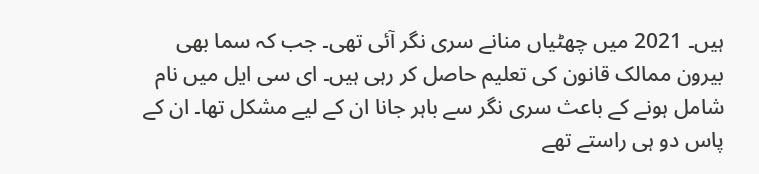ہیں۔ 2021 میں چھٹیاں منانے سری نگر آئی تھی۔ جب کہ سما بھی بیرون ممالک قانون کی تعلیم حاصل کر رہی ہیں۔ ای سی ایل میں نام شامل ہونے کے باعث سری نگر سے باہر جانا ان کے لیے مشکل تھا۔ ان کے پاس دو ہی راستے تھے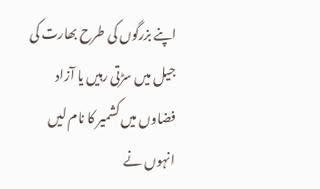اپنے بزرگوں کی طرح بھارت کی جیل میں سڑتی رہیں یا آزاد فضاوں میں کشمیر کا نام لیں انہوں نے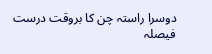دوسرا راستہ چن کا بروقت درست فیصلہ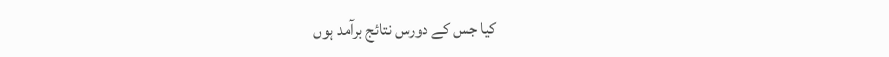کیا جس کے دورس نتائج برآمد ہوں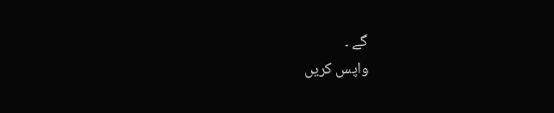گے ۔
واپس کریں